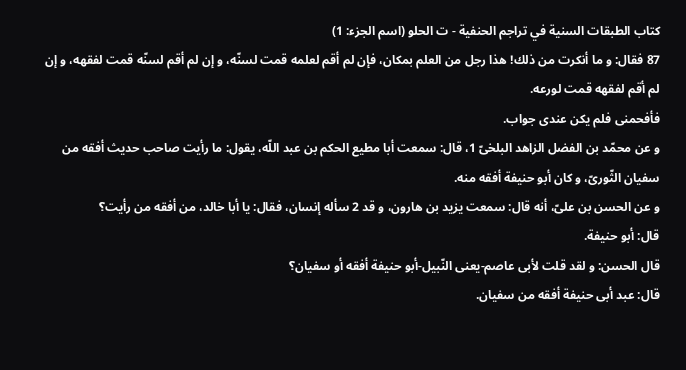كتاب الطبقات السنية في تراجم الحنفية - ت الحلو (اسم الجزء: 1)
87 فقال: و ما أنكرت من ذلك! هذا رجل من العلم بمكان، فإن لم أقم لعلمه قمت لسنّه، و إن لم أقم لسنّه قمت لفقهه، و إن لم أقم لفقهه قمت لورعه.
فأفحمنى فلم يكن عندى جواب.
و عن محمّد بن الفضل الزاهد البلخىّ 1، قال: سمعت أبا مطيع الحكم بن عبد اللّه، يقول: ما رأيت صاحب حديث أفقه من سفيان الثّورىّ، و كان أبو حنيفة أفقه منه.
و عن الحسن بن علىّ، أنه قال: سمعت يزيد بن هارون، و قد 2 سأله إنسان، فقال: يا أبا خالد، من أفقه من رأيت؟
قال: أبو حنيفة.
قال الحسن: و لقد قلت لأبى عاصم-يعنى النّبيل-أبو حنيفة أفقه أو سفيان؟
قال: عبد أبى حنيفة أفقه من سفيان.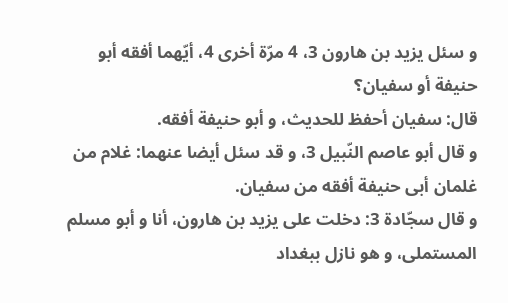و سئل يزيد بن هارون 3، 4 مرّة أخرى 4، أيّهما أفقه أبو حنيفة أو سفيان؟
قال: سفيان أحفظ للحديث، و أبو حنيفة أفقه.
و قال أبو عاصم النّبيل 3، و قد سئل أيضا عنهما: غلام من غلمان أبى حنيفة أفقه من سفيان.
و قال سجّادة 3: دخلت على يزيد بن هارون، أنا و أبو مسلم المستملى، و هو نازل ببغداد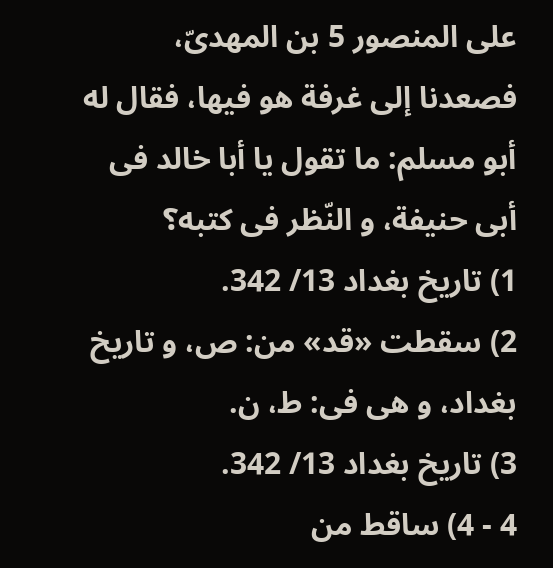على المنصور 5 بن المهدىّ، فصعدنا إلى غرفة هو فيها، فقال له أبو مسلم: ما تقول يا أبا خالد فى أبى حنيفة، و النّظر فى كتبه؟
1) تاريخ بغداد 13/ 342.
2) سقطت «قد» من: ص، و تاريخ بغداد، و هى فى: ط، ن.
3) تاريخ بغداد 13/ 342.
4 - 4) ساقط من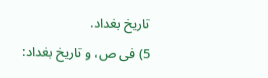تاريخ بغداد.
5) فى ص، و تاريخ بغداد: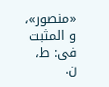«منصور»، و المثبت فى: ط، ن.